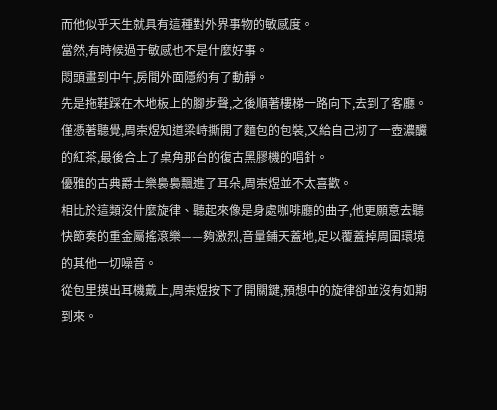而他似乎天生就具有這種對外界事物的敏感度。
當然,有時候過于敏感也不是什麼好事。
悶頭畫到中午,房間外面隱約有了動靜。
先是拖鞋踩在木地板上的腳步聲,之後順著樓梯一路向下,去到了客廳。
僅憑著聽覺,周崇煜知道梁峙撕開了麵包的包裝,又給自己沏了一壺濃釅的紅茶,最後合上了桌角那台的復古黑膠機的唱針。
優雅的古典爵士樂裊裊飄進了耳朵,周崇煜並不太喜歡。
相比於這類沒什麼旋律、聽起來像是身處咖啡廳的曲子,他更願意去聽快節奏的重金屬搖滾樂——夠激烈,音量鋪天蓋地,足以覆蓋掉周圍環境的其他一切噪音。
從包里摸出耳機戴上,周崇煜按下了開關鍵,預想中的旋律卻並沒有如期到來。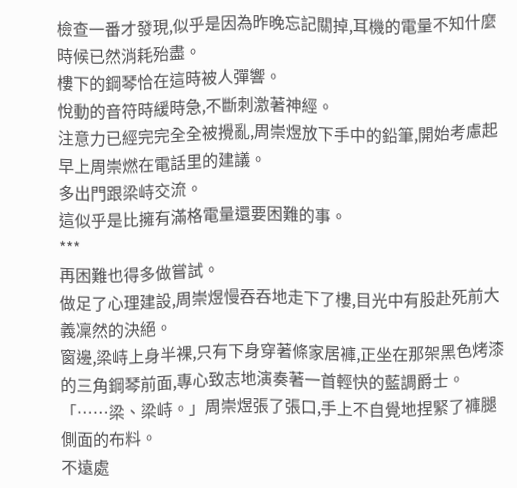檢查一番才發現,似乎是因為昨晚忘記關掉,耳機的電量不知什麼時候已然消耗殆盡。
樓下的鋼琴恰在這時被人彈響。
悅動的音符時緩時急,不斷刺激著神經。
注意力已經完完全全被攪亂,周崇煜放下手中的鉛筆,開始考慮起早上周崇燃在電話里的建議。
多出門跟梁峙交流。
這似乎是比擁有滿格電量還要困難的事。
***
再困難也得多做嘗試。
做足了心理建設,周崇煜慢吞吞地走下了樓,目光中有股赴死前大義凜然的決絕。
窗邊,梁峙上身半裸,只有下身穿著條家居褲,正坐在那架黑色烤漆的三角鋼琴前面,專心致志地演奏著一首輕快的藍調爵士。
「……梁、梁峙。」周崇煜張了張口,手上不自覺地捏緊了褲腿側面的布料。
不遠處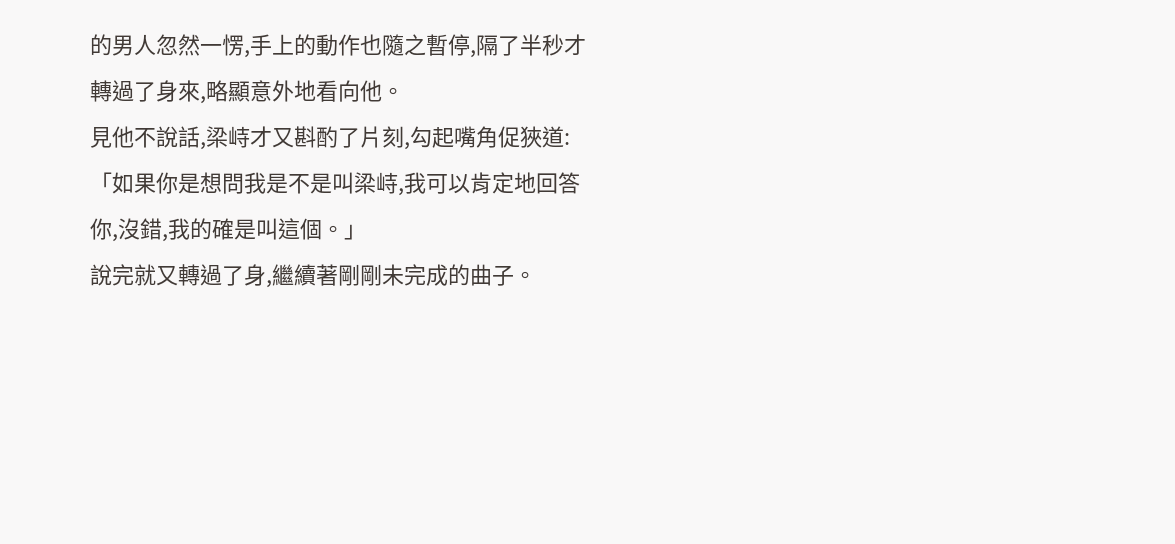的男人忽然一愣,手上的動作也隨之暫停,隔了半秒才轉過了身來,略顯意外地看向他。
見他不說話,梁峙才又斟酌了片刻,勾起嘴角促狹道:「如果你是想問我是不是叫梁峙,我可以肯定地回答你,沒錯,我的確是叫這個。」
說完就又轉過了身,繼續著剛剛未完成的曲子。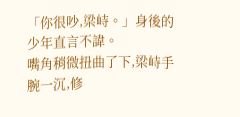「你很吵,梁峙。」身後的少年直言不諱。
嘴角稍微扭曲了下,梁峙手腕一沉,修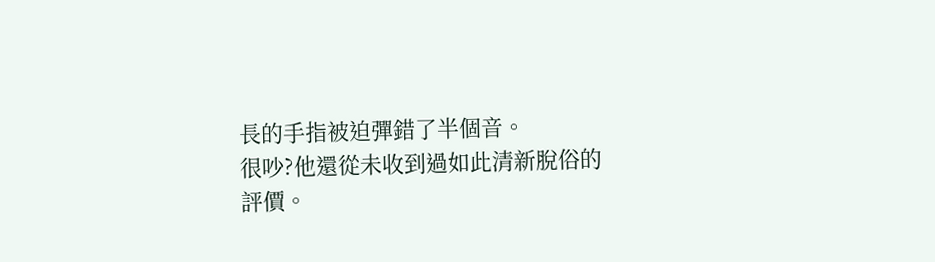長的手指被迫彈錯了半個音。
很吵?他還從未收到過如此清新脫俗的評價。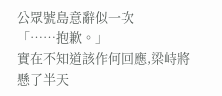公眾號島意辭似一次
「……抱歉。」
實在不知道該作何回應,梁峙將懸了半天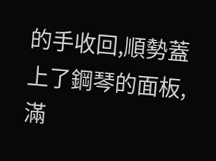的手收回,順勢蓋上了鋼琴的面板,滿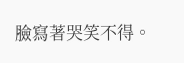臉寫著哭笑不得。